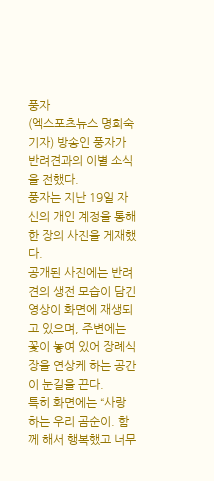풍자
(엑스포츠뉴스 명희숙 기자) 방송인 풍자가 반려견과의 이별 소식을 전했다.
풍자는 지난 19일 자신의 개인 계정을 통해 한 장의 사진을 게재했다.
공개된 사진에는 반려견의 생전 모습이 담긴 영상이 화면에 재생되고 있으며, 주변에는 꽃이 놓여 있어 장례식장을 연상케 하는 공간이 눈길을 끈다.
특히 화면에는 “사랑하는 우리 곰순이. 함께 해서 행복했고 너무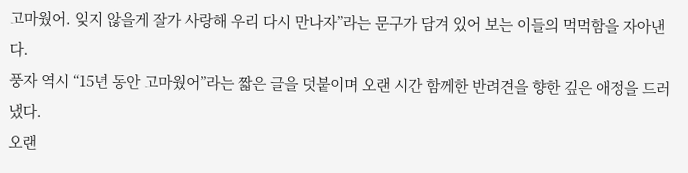고마웠어. 잊지 않을게 잘가 사랑해 우리 다시 만나자”라는 문구가 담겨 있어 보는 이들의 먹먹함을 자아낸다.
풍자 역시 “15년 동안 고마웠어”라는 짧은 글을 덧붙이며 오랜 시간 함께한 반려견을 향한 깊은 애정을 드러냈다.
오랜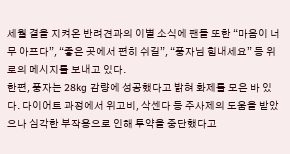세월 곁을 지켜온 반려견과의 이별 소식에 팬들 또한 “마음이 너무 아프다”, “좋은 곳에서 편히 쉬길”, “풍자님 힘내세요” 등 위로의 메시지를 보내고 있다.
한편, 풍자는 28kg 감량에 성공했다고 밝혀 화제를 모은 바 있다. 다이어트 과정에서 위고비, 삭센다 등 주사제의 도움을 받았으나 심각한 부작용으로 인해 투약을 중단했다고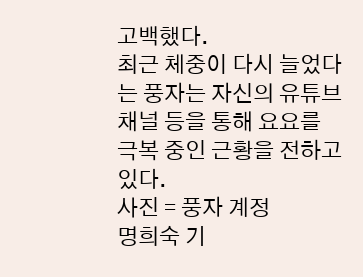고백했다.
최근 체중이 다시 늘었다는 풍자는 자신의 유튜브 채널 등을 통해 요요를 극복 중인 근황을 전하고 있다.
사진 = 풍자 계정
명희숙 기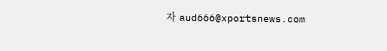자 aud666@xportsnews.com